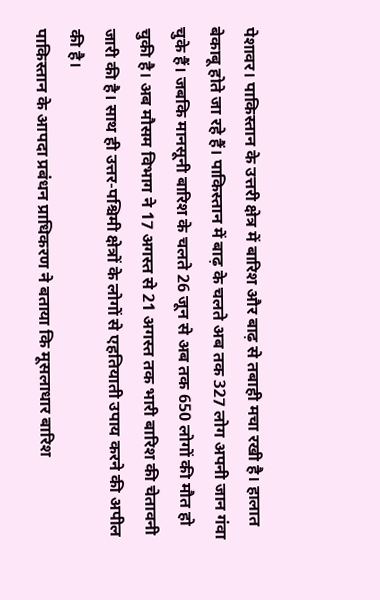पेशावर। पाकिस्तान के उत्तरी क्षेत्र में बारिश और बाढ़ से तबाही मचा रखी है। हालात बेकाबू होते जा रहे हैं। पाकिस्तान में बाढ़ के चलते अब तक 327 लोग अपनी जान गंवा चुके हैं। जबकि मानसूनी बारिश के चलते 26 जून से अब तक 650 लोगों की मौत हो चुकी है। अब मौसम विभाग ने 17 अगस्त से 21 अगस्त तक भारी बारिश की चेतावनी जारी की है। साथ ही उत्तर-पश्चिमी क्षेत्रों के लोगों से एहतियाती उपाय करने की अपील की है।
पाकिस्तान के आपदा प्रबंधन प्राधिकरण ने बताया कि मूसलाधार बारिश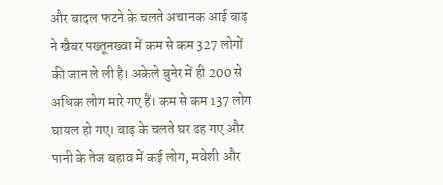और बादल फटने के चलते अचानक आई बाढ़ ने खैबर पख्तूनख्वा में कम से कम 327 लोगों की जान ले ली है। अकेले बुनेर में ही 200 से अधिक लोग मारे गए हैं। कम से कम 137 लोग घायल हो गए। बाढ़ के चलते घर ढह गए और पानी के तेज बहाव में कई लोग, मवेशी और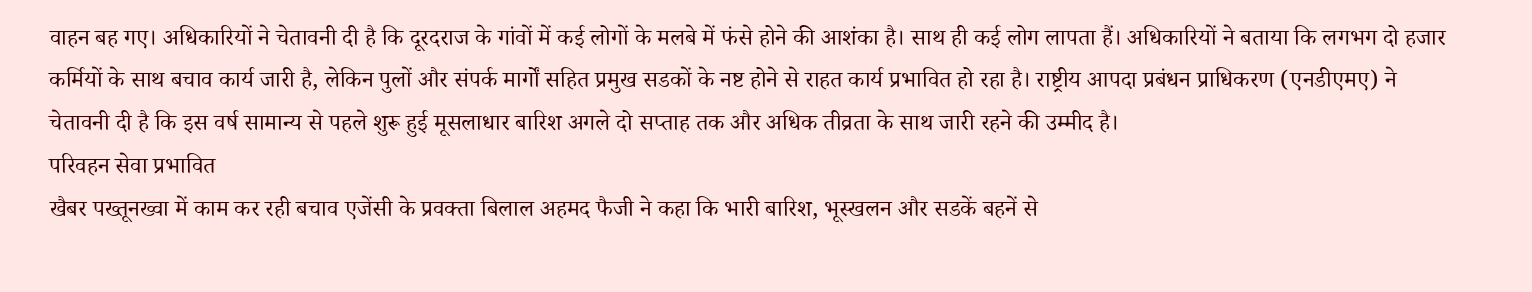वाहन बह गए। अधिकारियों ने चेतावनी दी है कि दूरदराज के गांवों में कई लोगों के मलबे में फंसे होने की आशंका है। साथ ही कई लोग लापता हैं। अधिकारियों ने बताया कि लगभग दो हजार कर्मियों के साथ बचाव कार्य जारी है, लेकिन पुलों और संपर्क मार्गों सहित प्रमुख सडकों के नष्ट होने से राहत कार्य प्रभावित हो रहा है। राष्ट्रीय आपदा प्रबंधन प्राधिकरण (एनडीएमए) ने चेतावनी दी है कि इस वर्ष सामान्य से पहले शुरू हुई मूसलाधार बारिश अगले दो सप्ताह तक और अधिक तीव्रता के साथ जारी रहने की उम्मीद है।
परिवहन सेवा प्रभावित
खैबर पख्तूनख्वा में काम कर रही बचाव एजेंसी के प्रवक्ता बिलाल अहमद फैजी ने कहा कि भारी बारिश, भूस्खलन और सडकें बहनें से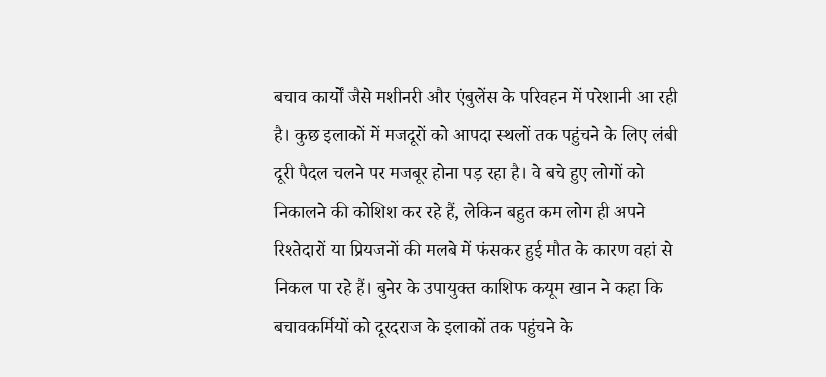बचाव कार्यों जैसे मशीनरी और एंबुलेंस के परिवहन में परेशानी आ रही है। कुछ इलाकों में मजदूरों को आपदा स्थलों तक पहुंचने के लिए लंबी दूरी पैदल चलने पर मजबूर होना पड़ रहा है। वे बचे हुए लोगों को निकालने की कोशिश कर रहे हैं, लेकिन बहुत कम लोग ही अपने रिश्तेदारों या प्रियजनों की मलबे में फंसकर हुई मौत के कारण वहां से निकल पा रहे हैं। बुनेर के उपायुक्त काशिफ कयूम खान ने कहा कि बचावकर्मियों को दूरदराज के इलाकों तक पहुंचने के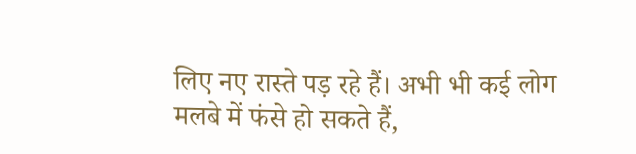लिए नए रास्ते पड़ रहे हैं। अभी भी कई लोग मलबे में फंसे हो सकते हैं,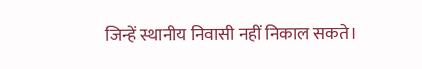जिन्हें स्थानीय निवासी नहीं निकाल सकते।